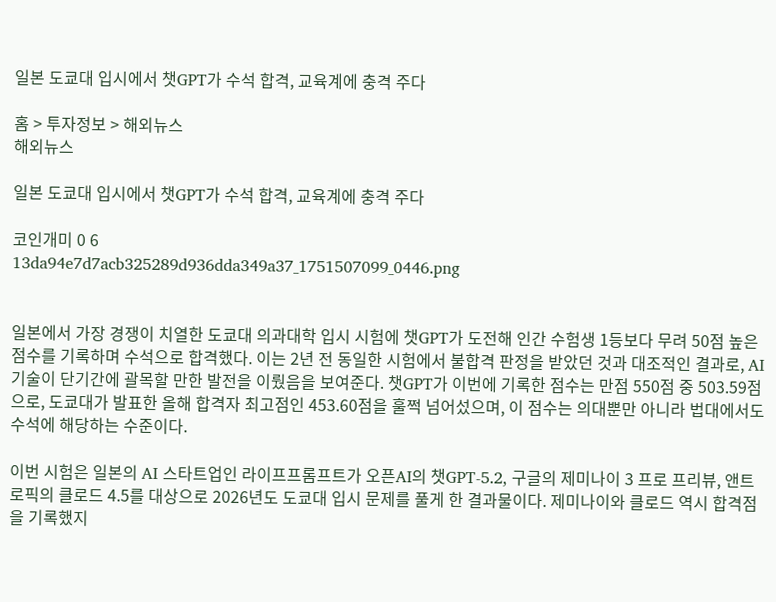일본 도쿄대 입시에서 챗GPT가 수석 합격, 교육계에 충격 주다

홈 > 투자정보 > 해외뉴스
해외뉴스

일본 도쿄대 입시에서 챗GPT가 수석 합격, 교육계에 충격 주다

코인개미 0 6
13da94e7d7acb325289d936dda349a37_1751507099_0446.png


일본에서 가장 경쟁이 치열한 도쿄대 의과대학 입시 시험에 챗GPT가 도전해 인간 수험생 1등보다 무려 50점 높은 점수를 기록하며 수석으로 합격했다. 이는 2년 전 동일한 시험에서 불합격 판정을 받았던 것과 대조적인 결과로, AI 기술이 단기간에 괄목할 만한 발전을 이뤘음을 보여준다. 챗GPT가 이번에 기록한 점수는 만점 550점 중 503.59점으로, 도쿄대가 발표한 올해 합격자 최고점인 453.60점을 훌쩍 넘어섰으며, 이 점수는 의대뿐만 아니라 법대에서도 수석에 해당하는 수준이다.

이번 시험은 일본의 AI 스타트업인 라이프프롬프트가 오픈AI의 챗GPT-5.2, 구글의 제미나이 3 프로 프리뷰, 앤트로픽의 클로드 4.5를 대상으로 2026년도 도쿄대 입시 문제를 풀게 한 결과물이다. 제미나이와 클로드 역시 합격점을 기록했지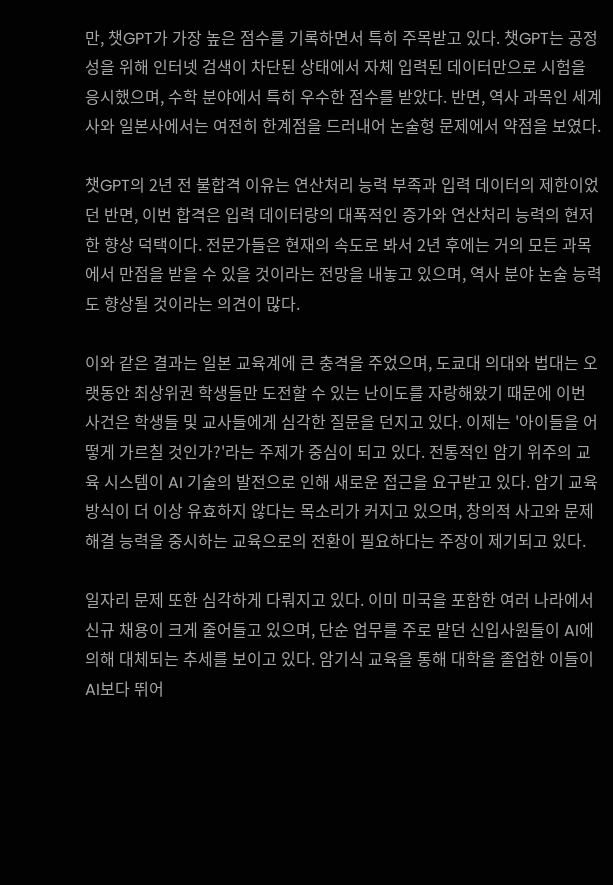만, 챗GPT가 가장 높은 점수를 기록하면서 특히 주목받고 있다. 챗GPT는 공정성을 위해 인터넷 검색이 차단된 상태에서 자체 입력된 데이터만으로 시험을 응시했으며, 수학 분야에서 특히 우수한 점수를 받았다. 반면, 역사 과목인 세계사와 일본사에서는 여전히 한계점을 드러내어 논술형 문제에서 약점을 보였다.

챗GPT의 2년 전 불합격 이유는 연산처리 능력 부족과 입력 데이터의 제한이었던 반면, 이번 합격은 입력 데이터량의 대폭적인 증가와 연산처리 능력의 현저한 향상 덕택이다. 전문가들은 현재의 속도로 봐서 2년 후에는 거의 모든 과목에서 만점을 받을 수 있을 것이라는 전망을 내놓고 있으며, 역사 분야 논술 능력도 향상될 것이라는 의견이 많다.

이와 같은 결과는 일본 교육계에 큰 충격을 주었으며, 도쿄대 의대와 법대는 오랫동안 최상위권 학생들만 도전할 수 있는 난이도를 자랑해왔기 때문에 이번 사건은 학생들 및 교사들에게 심각한 질문을 던지고 있다. 이제는 '아이들을 어떻게 가르칠 것인가?'라는 주제가 중심이 되고 있다. 전통적인 암기 위주의 교육 시스템이 AI 기술의 발전으로 인해 새로운 접근을 요구받고 있다. 암기 교육 방식이 더 이상 유효하지 않다는 목소리가 커지고 있으며, 창의적 사고와 문제 해결 능력을 중시하는 교육으로의 전환이 필요하다는 주장이 제기되고 있다.

일자리 문제 또한 심각하게 다뤄지고 있다. 이미 미국을 포함한 여러 나라에서 신규 채용이 크게 줄어들고 있으며, 단순 업무를 주로 맡던 신입사원들이 AI에 의해 대체되는 추세를 보이고 있다. 암기식 교육을 통해 대학을 졸업한 이들이 AI보다 뛰어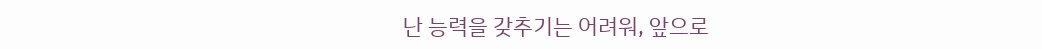난 능력을 갖추기는 어려워, 앞으로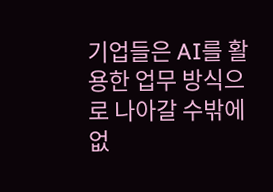기업들은 AI를 활용한 업무 방식으로 나아갈 수밖에 없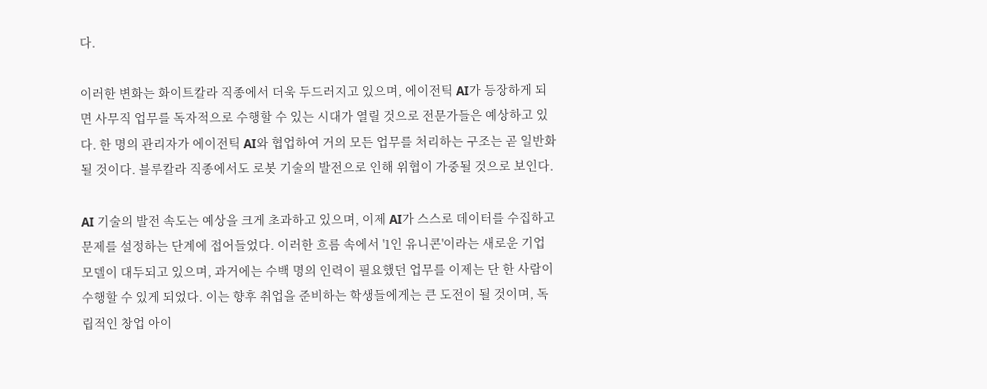다.

이러한 변화는 화이트칼라 직종에서 더욱 두드러지고 있으며, 에이전틱 AI가 등장하게 되면 사무직 업무를 독자적으로 수행할 수 있는 시대가 열릴 것으로 전문가들은 예상하고 있다. 한 명의 관리자가 에이전틱 AI와 협업하여 거의 모든 업무를 처리하는 구조는 곧 일반화될 것이다. 블루칼라 직종에서도 로봇 기술의 발전으로 인해 위협이 가중될 것으로 보인다.

AI 기술의 발전 속도는 예상을 크게 초과하고 있으며, 이제 AI가 스스로 데이터를 수집하고 문제를 설정하는 단계에 접어들었다. 이러한 흐름 속에서 '1인 유니콘'이라는 새로운 기업 모델이 대두되고 있으며, 과거에는 수백 명의 인력이 필요했던 업무를 이제는 단 한 사람이 수행할 수 있게 되었다. 이는 향후 취업을 준비하는 학생들에게는 큰 도전이 될 것이며, 독립적인 창업 아이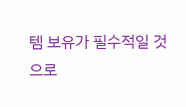템 보유가 필수적일 것으로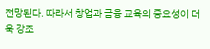전망된다. 따라서 창업과 금융 교육의 중요성이 더욱 강조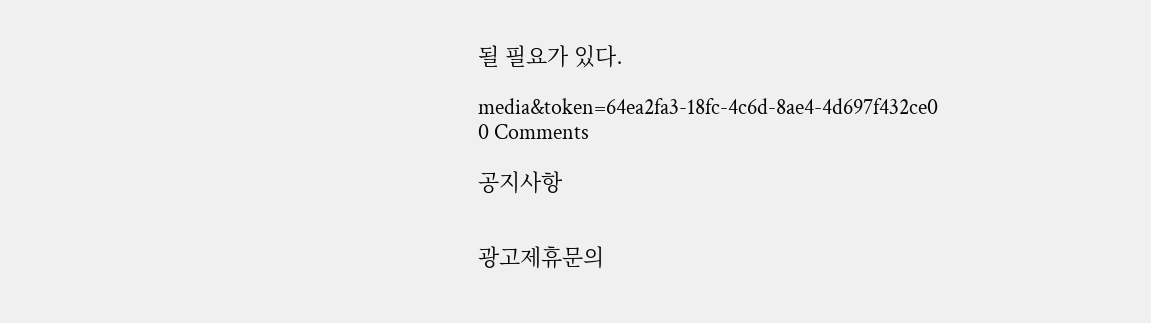될 필요가 있다.

media&token=64ea2fa3-18fc-4c6d-8ae4-4d697f432ce0
0 Comments

공지사항


광고제휴문의